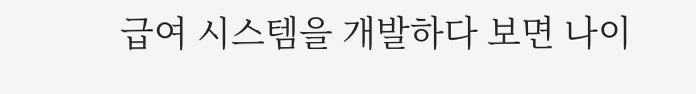급여 시스템을 개발하다 보면 나이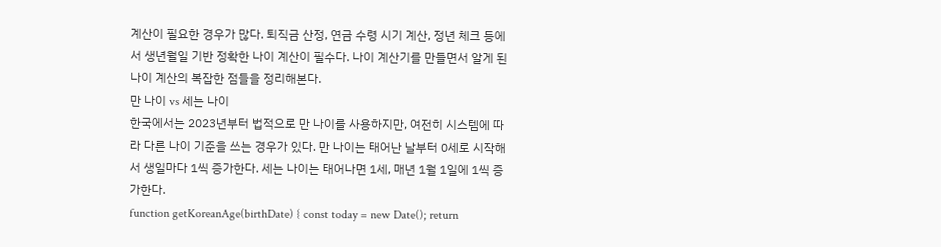계산이 필요한 경우가 많다. 퇴직금 산정, 연금 수령 시기 계산, 정년 체크 등에서 생년월일 기반 정확한 나이 계산이 필수다. 나이 계산기를 만들면서 알게 된 나이 계산의 복잡한 점들을 정리해본다.
만 나이 vs 세는 나이
한국에서는 2023년부터 법적으로 만 나이를 사용하지만, 여전히 시스템에 따라 다른 나이 기준을 쓰는 경우가 있다. 만 나이는 태어난 날부터 0세로 시작해서 생일마다 1씩 증가한다. 세는 나이는 태어나면 1세, 매년 1월 1일에 1씩 증가한다.
function getKoreanAge(birthDate) { const today = new Date(); return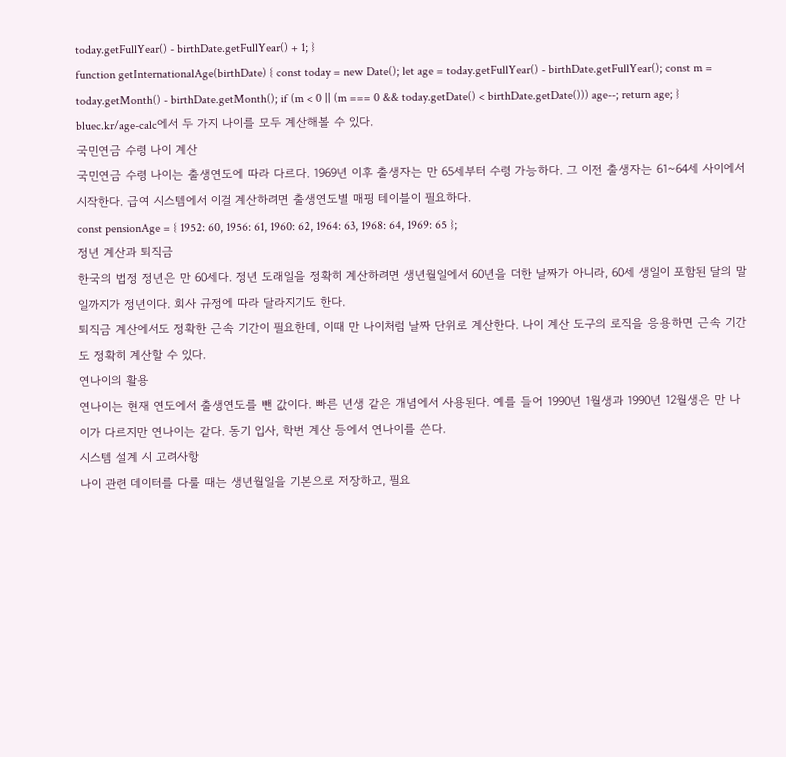today.getFullYear() - birthDate.getFullYear() + 1; }
function getInternationalAge(birthDate) { const today = new Date(); let age = today.getFullYear() - birthDate.getFullYear(); const m = today.getMonth() - birthDate.getMonth(); if (m < 0 || (m === 0 && today.getDate() < birthDate.getDate())) age--; return age; }
bluec.kr/age-calc에서 두 가지 나이를 모두 계산해볼 수 있다.
국민연금 수령 나이 계산
국민연금 수령 나이는 출생연도에 따라 다르다. 1969년 이후 출생자는 만 65세부터 수령 가능하다. 그 이전 출생자는 61~64세 사이에서 시작한다. 급여 시스템에서 이걸 계산하려면 출생연도별 매핑 테이블이 필요하다.
const pensionAge = { 1952: 60, 1956: 61, 1960: 62, 1964: 63, 1968: 64, 1969: 65 };
정년 계산과 퇴직금
한국의 법정 정년은 만 60세다. 정년 도래일을 정확히 계산하려면 생년월일에서 60년을 더한 날짜가 아니라, 60세 생일이 포함된 달의 말일까지가 정년이다. 회사 규정에 따라 달라지기도 한다.
퇴직금 계산에서도 정확한 근속 기간이 필요한데, 이때 만 나이처럼 날짜 단위로 계산한다. 나이 계산 도구의 로직을 응용하면 근속 기간도 정확히 계산할 수 있다.
연나이의 활용
연나이는 현재 연도에서 출생연도를 뺀 값이다. 빠른 년생 같은 개념에서 사용된다. 예를 들어 1990년 1월생과 1990년 12월생은 만 나이가 다르지만 연나이는 같다. 동기 입사, 학번 계산 등에서 연나이를 쓴다.
시스템 설계 시 고려사항
나이 관련 데이터를 다룰 때는 생년월일을 기본으로 저장하고, 필요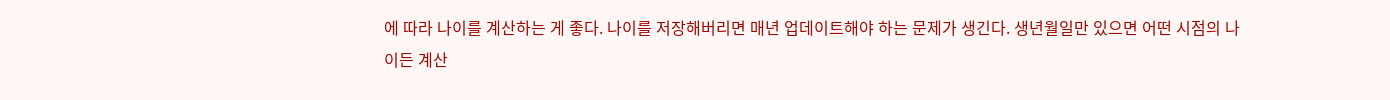에 따라 나이를 계산하는 게 좋다. 나이를 저장해버리면 매년 업데이트해야 하는 문제가 생긴다. 생년월일만 있으면 어떤 시점의 나이든 계산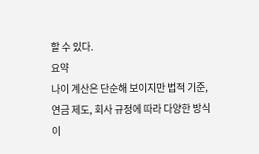할 수 있다.
요약
나이 계산은 단순해 보이지만 법적 기준, 연금 제도, 회사 규정에 따라 다양한 방식이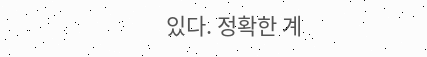있다. 정확한 계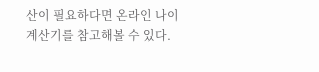산이 필요하다면 온라인 나이 계산기를 참고해볼 수 있다.